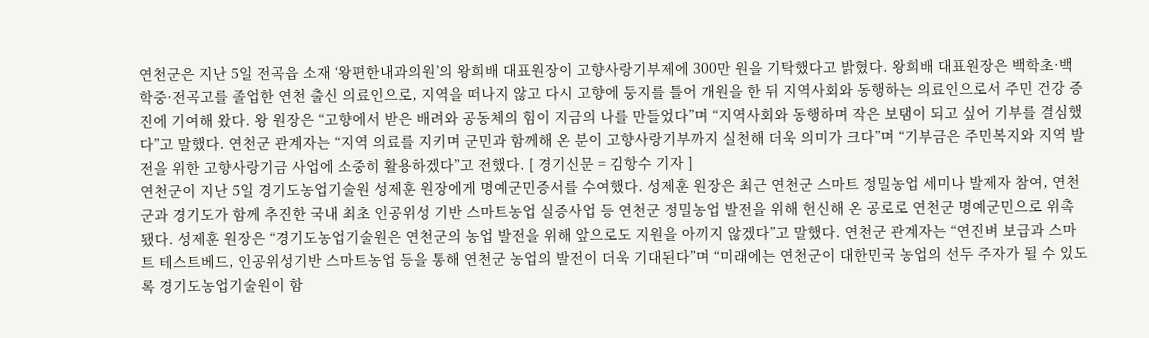연천군은 지난 5일 전곡읍 소재 ‘왕편한내과의원’의 왕희배 대표원장이 고향사랑기부제에 300만 원을 기탁했다고 밝혔다. 왕희배 대표원장은 백학초·백학중·전곡고를 졸업한 연천 출신 의료인으로, 지역을 떠나지 않고 다시 고향에 둥지를 틀어 개원을 한 뒤 지역사회와 동행하는 의료인으로서 주민 건강 증진에 기여해 왔다. 왕 원장은 “고향에서 받은 배려와 공동체의 힘이 지금의 나를 만들었다”며 “지역사회와 동행하며 작은 보탬이 되고 싶어 기부를 결심했다”고 말했다. 연천군 관계자는 “지역 의료를 지키며 군민과 함께해 온 분이 고향사랑기부까지 실천해 더욱 의미가 크다”며 “기부금은 주민복지와 지역 발전을 위한 고향사랑기금 사업에 소중히 활용하겠다”고 전했다. [ 경기신문 = 김항수 기자 ]
연천군이 지난 5일 경기도농업기술원 성제훈 원장에게 명예군민증서를 수여했다. 성제훈 원장은 최근 연천군 스마트 정밀농업 세미나 발제자 참여, 연천군과 경기도가 함께 추진한 국내 최초 인공위성 기반 스마트농업 실증사업 등 연천군 정밀농업 발전을 위해 헌신해 온 공로로 연천군 명예군민으로 위촉됐다. 성제훈 원장은 “경기도농업기술원은 연천군의 농업 발전을 위해 앞으로도 지원을 아끼지 않겠다”고 말했다. 연천군 관계자는 “연진벼 보급과 스마트 테스트베드, 인공위성기반 스마트농업 등을 통해 연천군 농업의 발전이 더욱 기대된다”며 “미래에는 연천군이 대한민국 농업의 선두 주자가 될 수 있도록 경기도농업기술원이 함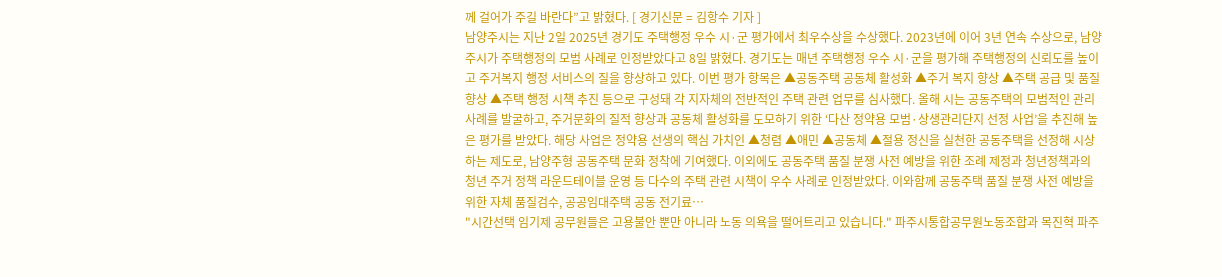께 걸어가 주길 바란다”고 밝혔다. [ 경기신문 = 김항수 기자 ]
남양주시는 지난 2일 2025년 경기도 주택행정 우수 시·군 평가에서 최우수상을 수상했다. 2023년에 이어 3년 연속 수상으로, 남양주시가 주택행정의 모범 사례로 인정받았다고 8일 밝혔다. 경기도는 매년 주택행정 우수 시·군을 평가해 주택행정의 신뢰도를 높이고 주거복지 행정 서비스의 질을 향상하고 있다. 이번 평가 항목은 ▲공동주택 공동체 활성화 ▲주거 복지 향상 ▲주택 공급 및 품질 향상 ▲주택 행정 시책 추진 등으로 구성돼 각 지자체의 전반적인 주택 관련 업무를 심사했다. 올해 시는 공동주택의 모범적인 관리 사례를 발굴하고, 주거문화의 질적 향상과 공동체 활성화를 도모하기 위한 ‘다산 정약용 모범·상생관리단지 선정 사업’을 추진해 높은 평가를 받았다. 해당 사업은 정약용 선생의 핵심 가치인 ▲청렴 ▲애민 ▲공동체 ▲절용 정신을 실천한 공동주택을 선정해 시상하는 제도로, 남양주형 공동주택 문화 정착에 기여했다. 이외에도 공동주택 품질 분쟁 사전 예방을 위한 조례 제정과 청년정책과의 청년 주거 정책 라운드테이블 운영 등 다수의 주택 관련 시책이 우수 사례로 인정받았다. 이와함께 공동주택 품질 분쟁 사전 예방을 위한 자체 품질검수, 공공임대주택 공동 전기료…
"시간선택 임기제 공무원들은 고용불안 뿐만 아니라 노동 의욕을 떨어트리고 있습니다." 파주시통합공무원노동조합과 목진혁 파주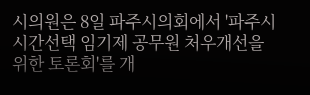시의원은 8일 파주시의회에서 '파주시 시간선택 임기제 공무원 처우개선을 위한 토론회'를 개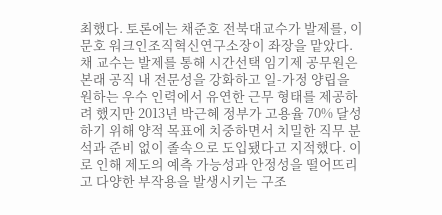최했다. 토론에는 채준호 전북대교수가 발제를, 이문호 워크인조직혁신연구소장이 좌장을 맡았다. 채 교수는 발제를 통해 시간선택 임기제 공무원은 본래 공직 내 전문성을 강화하고 일-가정 양립을 원하는 우수 인력에서 유연한 근무 형태를 제공하려 했지만 2013년 박근혜 정부가 고용율 70% 달성하기 위해 양적 목표에 치중하면서 치밀한 직무 분석과 준비 없이 졸속으로 도입됐다고 지적했다. 이로 인해 제도의 예측 가능성과 안정성을 떨어뜨리고 다양한 부작용을 발생시키는 구조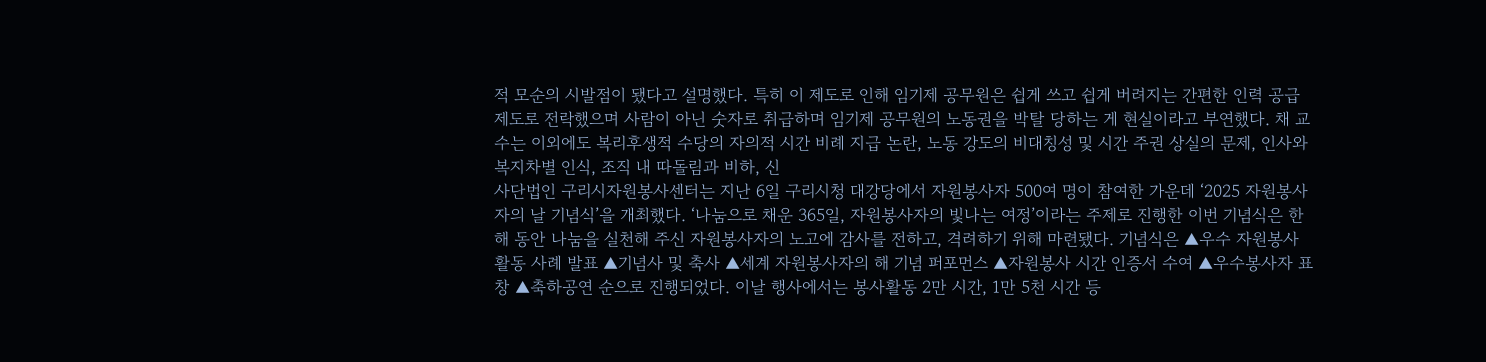적 모순의 시발점이 됐다고 설명했다. 특히 이 제도로 인해 임기제 공무원은 쉽게 쓰고 쉽게 버려지는 간편한 인력 공급 제도로 전락했으며 사람이 아닌 숫자로 취급하며 임기제 공무원의 노동권을 박탈 당하는 게 현실이라고 부연했다. 채 교수는 이외에도 복리후생적 수당의 자의적 시간 비례 지급 논란, 노동 강도의 비대칭성 및 시간 주권 상실의 문제, 인사와 복지차별 인식, 조직 내 따돌림과 비하, 신
사단법인 구리시자원봉사센터는 지난 6일 구리시청 대강당에서 자원봉사자 500여 명이 참여한 가운데 ‘2025 자원봉사자의 날 기념식’을 개최했다. ‘나눔으로 채운 365일, 자원봉사자의 빛나는 여정’이라는 주제로 진행한 이번 기념식은 한 해 동안 나눔을 실천해 주신 자원봉사자의 노고에 감사를 전하고, 격려하기 위해 마련됐다. 기념식은 ▲우수 자원봉사 활동 사례 발표 ▲기념사 및 축사 ▲세계 자원봉사자의 해 기념 퍼포먼스 ▲자원봉사 시간 인증서 수여 ▲우수봉사자 표창 ▲축하공연 순으로 진행되었다. 이날 행사에서는 봉사활동 2만 시간, 1만 5천 시간 등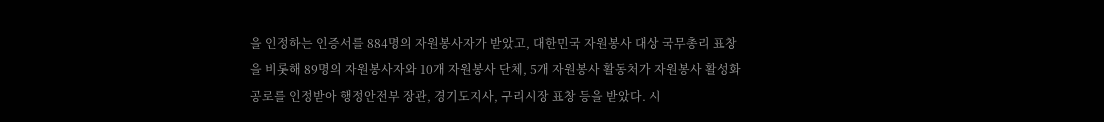을 인정하는 인증서를 884명의 자원봉사자가 받았고, 대한민국 자원봉사 대상 국무총리 표창을 비롯해 89명의 자원봉사자와 10개 자원봉사 단체, 5개 자원봉사 활동처가 자원봉사 활성화 공로를 인정받아 행정안전부 장관, 경기도지사, 구리시장 표창 등을 받았다. 시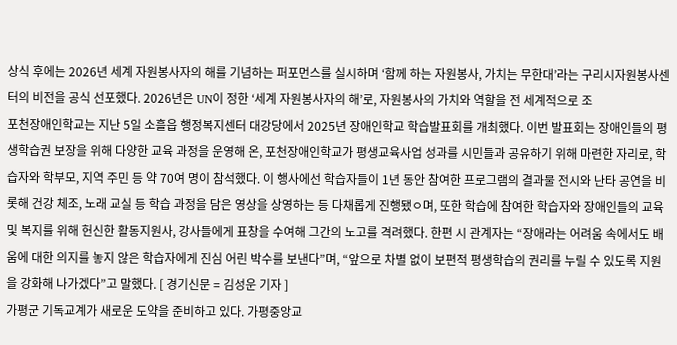상식 후에는 2026년 세계 자원봉사자의 해를 기념하는 퍼포먼스를 실시하며 ‘함께 하는 자원봉사, 가치는 무한대’라는 구리시자원봉사센터의 비전을 공식 선포했다. 2026년은 UN이 정한 ‘세계 자원봉사자의 해’로, 자원봉사의 가치와 역할을 전 세계적으로 조
포천장애인학교는 지난 5일 소흘읍 행정복지센터 대강당에서 2025년 장애인학교 학습발표회를 개최했다. 이번 발표회는 장애인들의 평생학습권 보장을 위해 다양한 교육 과정을 운영해 온, 포천장애인학교가 평생교육사업 성과를 시민들과 공유하기 위해 마련한 자리로, 학습자와 학부모, 지역 주민 등 약 70여 명이 참석했다. 이 행사에선 학습자들이 1년 동안 참여한 프로그램의 결과물 전시와 난타 공연을 비롯해 건강 체조, 노래 교실 등 학습 과정을 담은 영상을 상영하는 등 다채롭게 진행됐ㅇ며, 또한 학습에 참여한 학습자와 장애인들의 교육 및 복지를 위해 헌신한 활동지원사, 강사들에게 표창을 수여해 그간의 노고를 격려했다. 한편 시 관계자는 “장애라는 어려움 속에서도 배움에 대한 의지를 놓지 않은 학습자에게 진심 어린 박수를 보낸다”며, “앞으로 차별 없이 보편적 평생학습의 권리를 누릴 수 있도록 지원을 강화해 나가겠다”고 말했다. [ 경기신문 = 김성운 기자 ]
가평군 기독교계가 새로운 도약을 준비하고 있다. 가평중앙교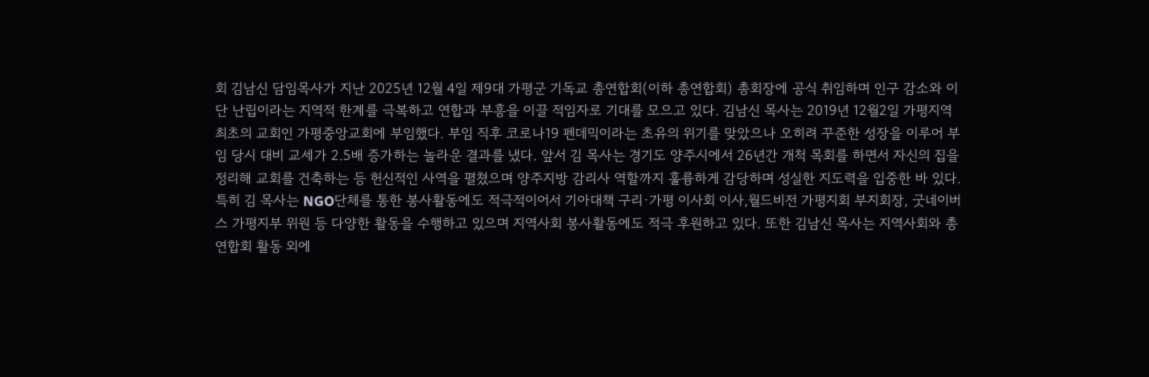회 김남신 담임목사가 지난 2025년 12월 4일 제9대 가평군 기독교 총연합회(이하 총연합회) 총회장에 공식 취임하며 인구 감소와 이단 난립이라는 지역적 한계를 극복하고 연합과 부흥을 이끌 적임자로 기대를 모으고 있다. 김남신 목사는 2019년 12월2일 가평지역 최초의 교회인 가평중앙교회에 부임했다. 부임 직후 코로나19 펜데믹이라는 초유의 위기를 맞았으나 오히려 꾸준한 성장을 이루어 부임 당시 대비 교세가 2.5배 증가하는 놀라운 결과를 냈다. 앞서 김 목사는 경기도 양주시에서 26년간 개척 목회를 하면서 자신의 집을 정리해 교회를 건축하는 등 헌신적인 사역을 펼쳤으며 양주지방 감리사 역할까지 훌륭하게 감당하며 성실한 지도력을 입중한 바 있다. 특히 김 목사는 NGO단체를 통한 봉사활동에도 적극적이어서 기아대책 구리·가평 이사회 이사,월드비전 가평지회 부지회장, 굿네이버스 가평지부 위원 등 다양한 활동을 수행하고 있으며 지역사회 봉사활동에도 적극 후원하고 있다. 또한 김남신 목사는 지역사회와 총연합회 활동 외에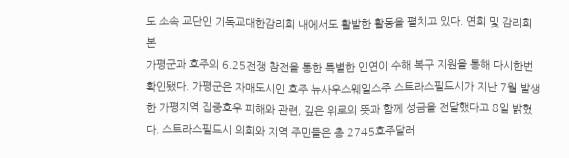도 소속 교단인 기독교대한감리회 내에서도 활발한 활동을 펼치고 있다. 연회 및 감리회 본
가평군과 호주의 6.25전쟁 참전을 통한 특별한 인연이 수해 복구 지원을 통해 다시한번 확인됐다. 가평군은 자매도시인 호주 뉴사우스웨일스주 스트라스필드시가 지난 7월 발생한 가평지역 집중호우 피해와 관련, 깊은 위로의 뜻과 함께 성금을 전달했다고 8일 밝혔다. 스트라스필드시 의회와 지역 주민들은 총 2745호주달러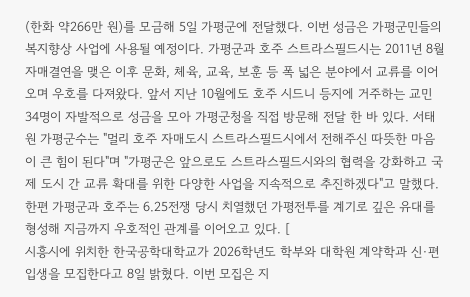(한화 약266만 원)를 모금해 5일 가평군에 전달했다. 이번 성금은 가평군민들의 복지향상 사업에 사용될 예정이다. 가평군과 호주 스트라스필드시는 2011년 8월 자매결연을 맺은 이후 문화, 체육, 교육, 보훈 등 폭 넓은 분야에서 교류를 이어오며 우호를 다져왔다. 앞서 지난 10월에도 호주 시드니 등지에 거주하는 교민 34명이 자발적으로 성금을 모아 가평군청을 직접 방문해 전달 한 바 있다. 서태원 가평군수는 "멀리 호주 자매도시 스트라스필드시에서 전해주신 따뜻한 마음이 큰 힘이 된다"며 "가평군은 앞으로도 스트라스필드시와의 협력을 강화하고 국제 도시 간 교류 확대를 위한 다양한 사업을 지속적으로 추진하겠다"고 말했다. 한편 가평군과 호주는 6.25전쟁 당시 치열했던 가평전투를 계기로 깊은 유대를 형성해 지금까지 우호적인 관계를 이어오고 있다. [
시흥시에 위치한 한국공학대학교가 2026학년도 학부와 대학원 계약학과 신·편입생을 모집한다고 8일 밝혔다. 이번 모집은 지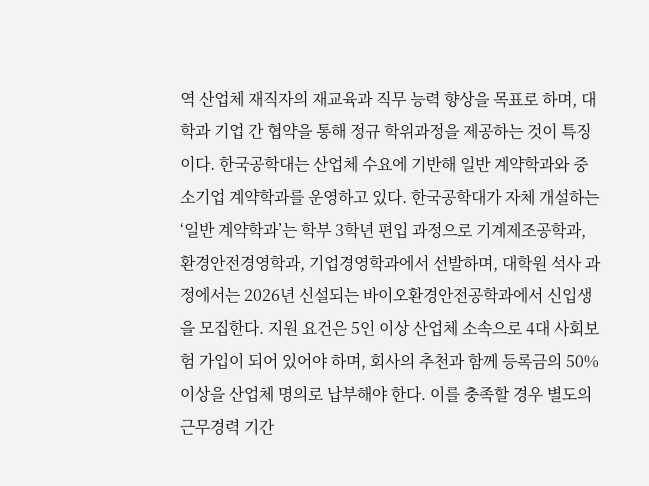역 산업체 재직자의 재교육과 직무 능력 향상을 목표로 하며, 대학과 기업 간 협약을 통해 정규 학위과정을 제공하는 것이 특징이다. 한국공학대는 산업체 수요에 기반해 일반 계약학과와 중소기업 계약학과를 운영하고 있다. 한국공학대가 자체 개설하는‘일반 계약학과’는 학부 3학년 편입 과정으로 기계제조공학과, 환경안전경영학과, 기업경영학과에서 선발하며, 대학원 석사 과정에서는 2026년 신설되는 바이오환경안전공학과에서 신입생을 모집한다. 지원 요건은 5인 이상 산업체 소속으로 4대 사회보험 가입이 되어 있어야 하며, 회사의 추천과 함께 등록금의 50% 이상을 산업체 명의로 납부해야 한다. 이를 충족할 경우 별도의 근무경력 기간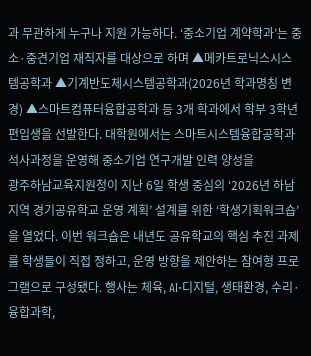과 무관하게 누구나 지원 가능하다. ‘중소기업 계약학과’는 중소·중견기업 재직자를 대상으로 하며 ▲메카트로닉스시스템공학과 ▲기계반도체시스템공학과(2026년 학과명칭 변경) ▲스마트컴퓨터융합공학과 등 3개 학과에서 학부 3학년 편입생을 선발한다. 대학원에서는 스마트시스템융합공학과 석사과정을 운영해 중소기업 연구개발 인력 양성을
광주하남교육지원청이 지난 6일 학생 중심의 ‘2026년 하남지역 경기공유학교 운영 계획’ 설계를 위한 ‘학생기획워크숍’을 열었다. 이번 워크숍은 내년도 공유학교의 핵심 추진 과제를 학생들이 직접 정하고, 운영 방향을 제안하는 참여형 프로그램으로 구성됐다. 행사는 체육, AI·디지털, 생태환경, 수리·융합과학,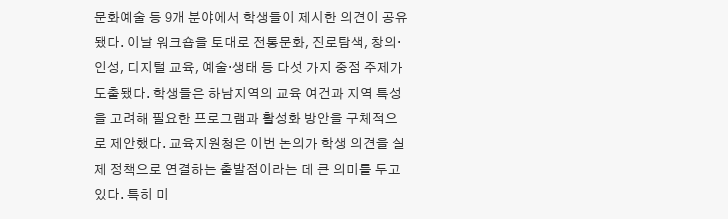문화예술 등 9개 분야에서 학생들이 제시한 의견이 공유됐다. 이날 워크숍을 토대로 전통문화, 진로탐색, 창의·인성, 디지털 교육, 예술·생태 등 다섯 가지 중점 주제가 도출됐다. 학생들은 하남지역의 교육 여건과 지역 특성을 고려해 필요한 프로그램과 활성화 방안을 구체적으로 제안했다. 교육지원청은 이번 논의가 학생 의견을 실제 정책으로 연결하는 출발점이라는 데 큰 의미를 두고 있다. 특히 미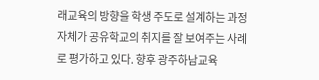래교육의 방향을 학생 주도로 설계하는 과정 자체가 공유학교의 취지를 잘 보여주는 사례로 평가하고 있다. 향후 광주하남교육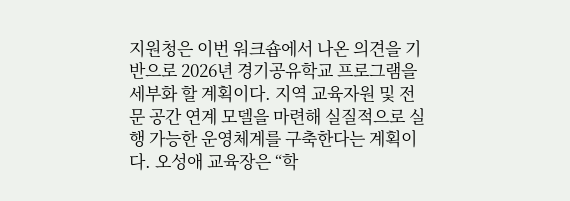지원청은 이번 워크숍에서 나온 의견을 기반으로 2026년 경기공유학교 프로그램을 세부화 할 계획이다. 지역 교육자원 및 전문 공간 연계 모델을 마련해 실질적으로 실행 가능한 운영체계를 구축한다는 계획이다. 오성애 교육장은 “학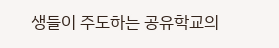생들이 주도하는 공유학교의